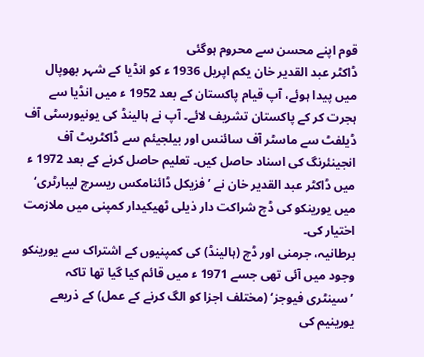قوم اپنے محسن سے محروم ہوگئی
ڈاکٹر عبد القدیر خان یکم اپریل 1936 ء کو انڈیا کے شہر بھوپال میں پیدا ہوئے، آپ قیام پاکستان کے بعد 1952 ء میں انڈیا سے ہجرت کر کے پاکستان تشریف لائے۔ آپ نے ہالینڈ کی یونیورسٹی آف ڈیلفٹ سے ماسٹر آف سائنس اور بیلجیئم سے ڈاکٹریٹ آف انجینئرنگ کی اسناد حاصل کیں۔ تعلیم حاصل کرنے کے بعد 1972 ء میں ڈاکٹر عبد القدیر خان نے ’فزیکل ڈائنامکس ریسرچ لیبارٹری‘ میں یورینکو کی ڈچ شراکت دار ذیلی ٹھیکیدار کمپنی میں ملازمت اختیار کی۔
برطانیہ، جرمنی اور ڈچ (ہالینڈ) کی کمپنیوں کے اشتراک سے یورینکو وجود میں آئی تھی جسے 1971 ء میں قائم کیا گیا تھا تاکہ ’سینٹری فیوجز‘ (مختلف اجزا کو الگ کرنے کے عمل) کے ذریعے یورینیم کی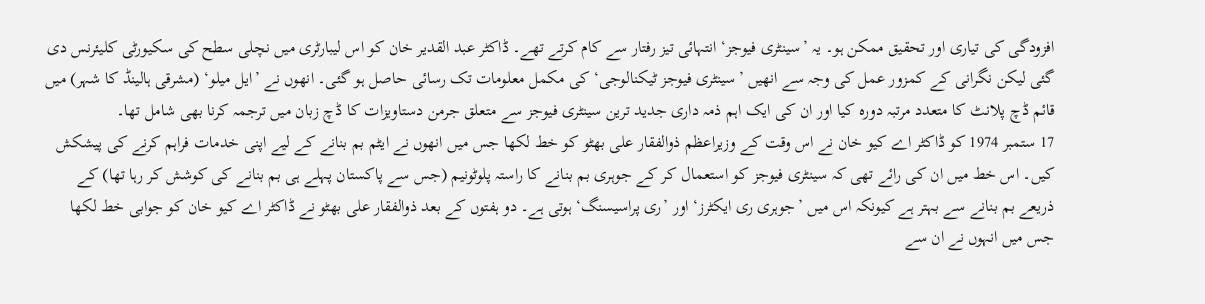افزودگی کی تیاری اور تحقیق ممکن ہو۔ یہ ’سینٹری فیوجز‘ انتہائی تیز رفتار سے کام کرتے تھے۔ ڈاکٹر عبد القدیر خان کو اس لیبارٹری میں نچلی سطح کی سکیورٹی کلیئرنس دی گئی لیکن نگرانی کے کمزور عمل کی وجہ سے انھیں ’سینٹری فیوجز ٹیکنالوجی‘ کی مکمل معلومات تک رسائی حاصل ہو گئی۔ انھوں نے ’ایل میلو‘ (مشرقی ہالینڈ کا شہر) میں قائم ڈچ پلانٹ کا متعدد مرتبہ دورہ کیا اور ان کی ایک اہم ذمہ داری جدید ترین سینٹری فیوجز سے متعلق جرمن دستاویزات کا ڈچ زبان میں ترجمہ کرنا بھی شامل تھا۔
17 ستمبر 1974 کو ڈاکٹر اے کیو خان نے اس وقت کے وزیراعظم ذوالفقار علی بھٹو کو خط لکھا جس میں انھوں نے ایٹم بم بنانے کے لیے اپنی خدمات فراہم کرنے کی پیشکش کیں۔ اس خط میں ان کی رائے تھی کہ سینٹری فیوجز کو استعمال کر کے جوہری بم بنانے کا راستہ پلوٹونیم (جس سے پاکستان پہلے ہی بم بنانے کی کوشش کر رہا تھا) کے ذریعے بم بنانے سے بہتر ہے کیونکہ اس میں ’جوہری ری ایکٹرز‘ اور ’ری پراسیسنگ‘ ہوتی ہے۔ دو ہفتوں کے بعد ذوالفقار علی بھٹو نے ڈاکٹر اے کیو خان کو جوابی خط لکھا جس میں انہوں نے ان سے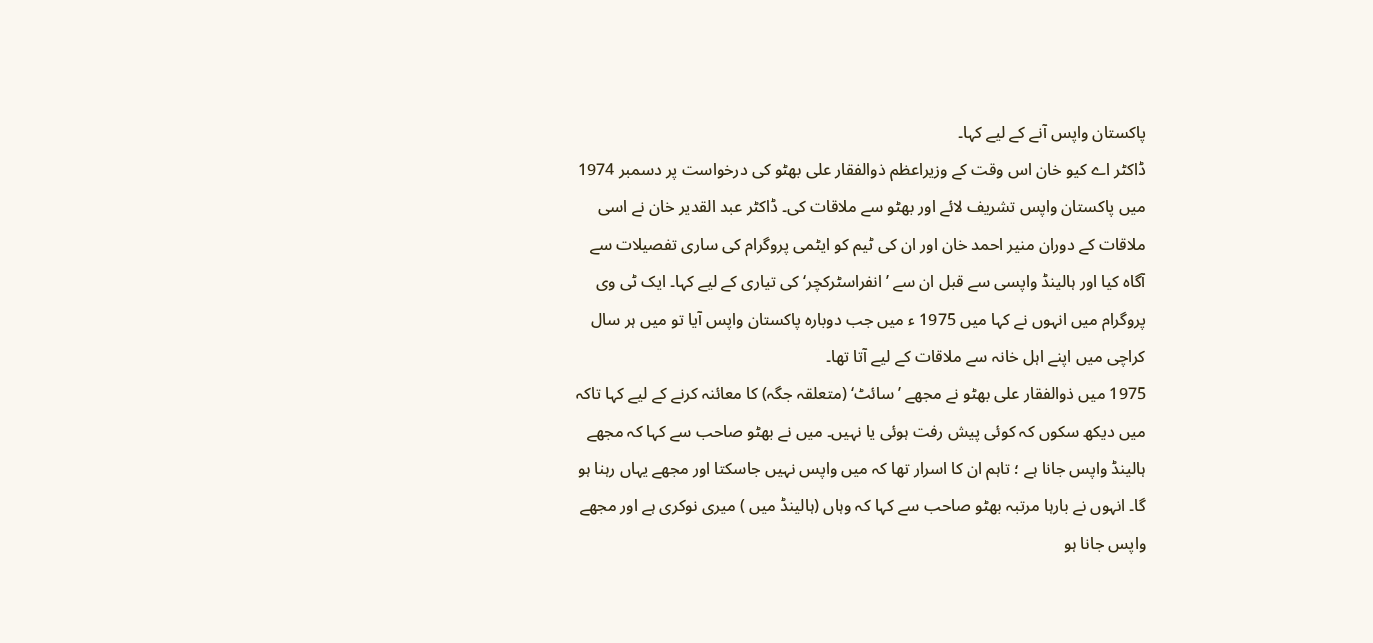پاکستان واپس آنے کے لیے کہا۔
ڈاکٹر اے کیو خان اس وقت کے وزیراعظم ذوالفقار علی بھٹو کی درخواست پر دسمبر 1974 میں پاکستان واپس تشریف لائے اور بھٹو سے ملاقات کی۔ ڈاکٹر عبد القدیر خان نے اسی ملاقات کے دوران منیر احمد خان اور ان کی ٹیم کو ایٹمی پروگرام کی ساری تفصیلات سے آگاہ کیا اور ہالینڈ واپسی سے قبل ان سے ’انفراسٹرکچر‘ کی تیاری کے لیے کہا۔ ایک ٹی وی پروگرام میں انہوں نے کہا میں 1975 ء میں جب دوبارہ پاکستان واپس آیا تو میں ہر سال کراچی میں اپنے اہل خانہ سے ملاقات کے لیے آتا تھا۔
1975 میں ذوالفقار علی بھٹو نے مجھے ’سائٹ‘ (متعلقہ جگہ) کا معائنہ کرنے کے لیے کہا تاکہ میں دیکھ سکوں کہ کوئی پیش رفت ہوئی یا نہیں۔ میں نے بھٹو صاحب سے کہا کہ مجھے ہالینڈ واپس جانا ہے ؛ تاہم ان کا اسرار تھا کہ میں واپس نہیں جاسکتا اور مجھے یہاں رہنا ہو گا۔ انہوں نے بارہا مرتبہ بھٹو صاحب سے کہا کہ وہاں (ہالینڈ میں ) میری نوکری ہے اور مجھے واپس جانا ہو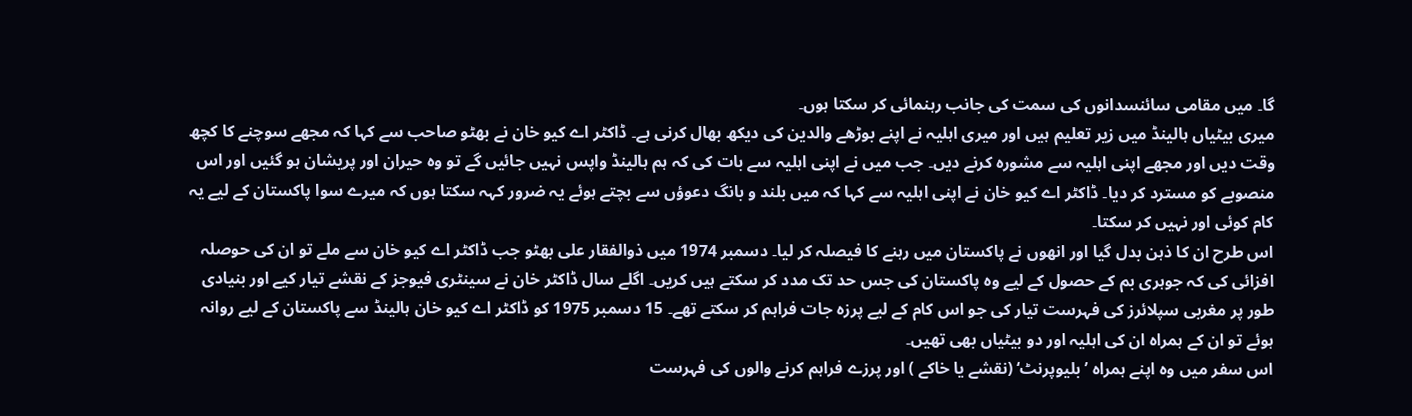گا۔ میں مقامی سائنسدانوں کی سمت کی جانب رہنمائی کر سکتا ہوں۔
میری بیٹیاں ہالینڈ میں زیر تعلیم ہیں اور میری اہلیہ نے اپنے بوڑھے والدین کی دیکھ بھال کرنی ہے۔ ڈاکٹر اے کیو خان نے بھٹو صاحب سے کہا کہ مجھے سوچنے کا کچھ وقت دیں اور مجھے اپنی اہلیہ سے مشورہ کرنے دیں۔ جب میں نے اپنی اہلیہ سے بات کی کہ ہم ہالینڈ واپس نہیں جائیں گے تو وہ حیران اور پریشان ہو گئیں اور اس منصوبے کو مسترد کر دیا۔ ڈاکٹر اے کیو خان نے اپنی اہلیہ سے کہا کہ میں بلند و بانگ دعوؤں سے بچتے ہوئے یہ ضرور کہہ سکتا ہوں کہ میرے سوا پاکستان کے لیے یہ کام کوئی اور نہیں کر سکتا۔
اس طرح ان کا ذہن بدل گیا اور انھوں نے پاکستان میں رہنے کا فیصلہ کر لیا۔ دسمبر 1974 میں ذوالفقار علی بھٹو جب ڈاکٹر اے کیو خان سے ملے تو ان کی حوصلہ افزائی کی کہ جوہری بم کے حصول کے لیے وہ پاکستان کی جس حد تک مدد کر سکتے ہیں کریں۔ اگلے سال ڈاکٹر خان نے سینٹری فیوجز کے نقشے تیار کیے اور بنیادی طور پر مغربی سپلائرز کی فہرست تیار کی جو اس کام کے لیے پرزہ جات فراہم کر سکتے تھے۔ 15 دسمبر 1975 کو ڈاکٹر اے کیو خان ہالینڈ سے پاکستان کے لیے روانہ ہوئے تو ان کے ہمراہ ان کی اہلیہ اور دو بیٹیاں بھی تھیں۔
اس سفر میں وہ اپنے ہمراہ ’بلیوپرنٹ‘ (نقشے یا خاکے ) اور پرزے فراہم کرنے والوں کی فہرست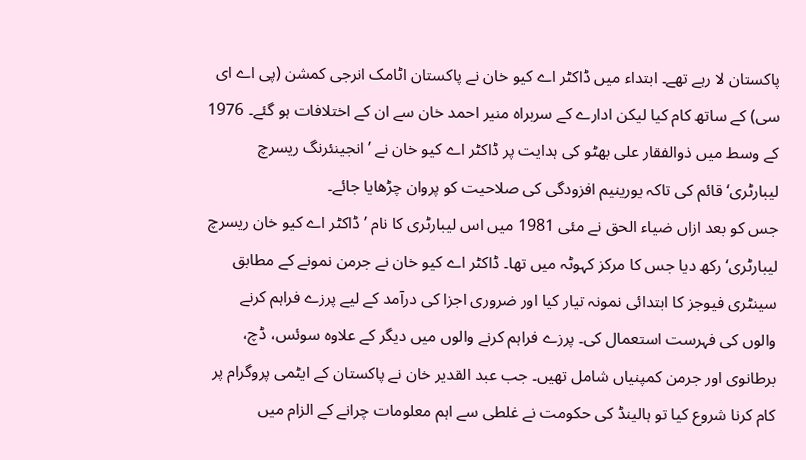پاکستان لا رہے تھے۔ ابتداء میں ڈاکٹر اے کیو خان نے پاکستان اٹامک انرجی کمشن (پی اے ای سی) کے ساتھ کام کیا لیکن ادارے کے سربراہ منیر احمد خان سے ان کے اختلافات ہو گئے۔ 1976 کے وسط میں ذوالفقار علی بھٹو کی ہدایت پر ڈاکٹر اے کیو خان نے ’انجینئرنگ ریسرچ لیبارٹری‘ قائم کی تاکہ یورینیم افزودگی کی صلاحیت کو پروان چڑھایا جائے۔
جس کو بعد ازاں ضیاء الحق نے مئی 1981 میں اس لیبارٹری کا نام ’ڈاکٹر اے کیو خان ریسرچ لیبارٹری‘ رکھ دیا جس کا مرکز کہوٹہ میں تھا۔ ڈاکٹر اے کیو خان نے جرمن نمونے کے مطابق سینٹری فیوجز کا ابتدائی نمونہ تیار کیا اور ضروری اجزا کی درآمد کے لیے پرزے فراہم کرنے والوں کی فہرست استعمال کی۔ پرزے فراہم کرنے والوں میں دیگر کے علاوہ سوئس، ڈچ، برطانوی اور جرمن کمپنیاں شامل تھیں۔ جب عبد القدیر خان نے پاکستان کے ایٹمی پروگرام پر کام کرنا شروع کیا تو ہالینڈ کی حکومت نے غلطی سے اہم معلومات چرانے کے الزام میں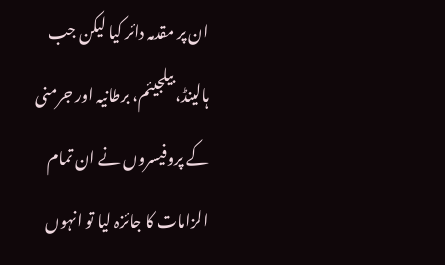ان پر مقدمہ دائر کیا لیکن جب ہالینڈ، بیلجیئم، برطانیہ اور جرمنی کے پروفیسروں نے ان تمام الزامات کا جائزہ لیا تو انہوں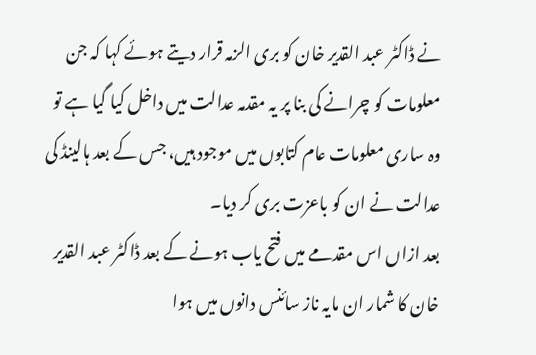نے ڈاکٹر عبد القدیر خان کو بری الزمہ قرار دیتے ہوئے کہا کہ جن معلومات کو چرانے کی بنا پر یہ مقدمہ عدالت میں داخل کیا گیا ہے تو وہ ساری معلومات عام کتابوں میں موجود ہیں، جس کے بعد ہالینڈ کی عدالت نے ان کو باعزت بری کر دیا۔
بعد ازاں اس مقدمے میں فتح یاب ہونے کے بعد ڈاکٹر عبد القدیر خان کا شمار ان مایہ ناز سائنس دانوں میں ہوا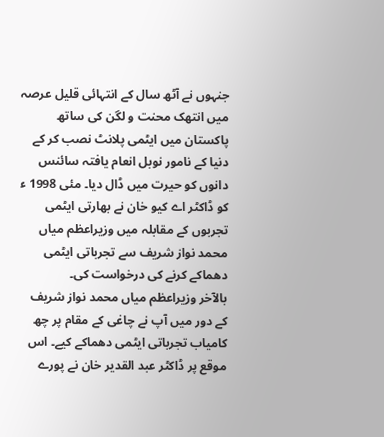جنہوں نے آٹھ سال کے انتہائی قلیل عرصہ میں انتھک محنت و لگن کی ساتھ پاکستان میں ایٹمی پلانٹ نصب کر کے دنیا کے نامور نوبل انعام یافتہ سائنس دانوں کو حیرت میں ڈال دیا۔ مئی 1998 ء کو ڈاکٹر اے کیو خان نے بھارتی ایٹمی تجربوں کے مقابلہ میں وزیراعظم میاں محمد نواز شریف سے تجرباتی ایٹمی دھماکے کرنے کی درخواست کی۔
بالآخر وزیراعظم میاں محمد نواز شریف کے دور میں آپ نے چاغی کے مقام پر چھ کامیاب تجرباتی ایٹمی دھماکے کیے۔ اس موقع پر ڈاکٹر عبد القدیر خان نے پورے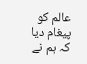عالم کو پیغام دیا کہ ہم نے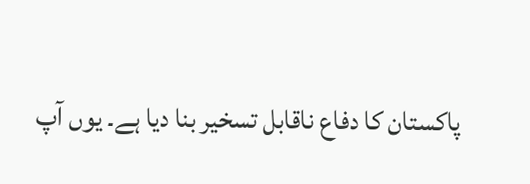پاکستان کا دفاع ناقابل تسخیر بنا دیا ہے۔ یوں آپ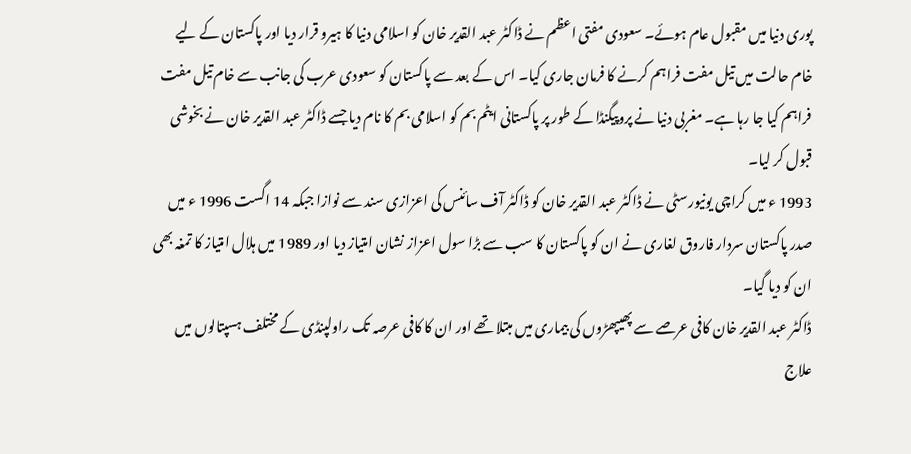پوری دنیا میں مقبول عام ہوئے۔ سعودی مفتی اعظم نے ڈاکٹر عبد القدیر خان کو اسلامی دنیا کا ہیرو قرار دیا اور پاکستان کے لیے خام حالت میں تیل مفت فراہم کرنے کا فرمان جاری کیا۔ اس کے بعد سے پاکستان کو سعودی عرب کی جانب سے خام تیل مفت فراہم کیا جا رہا ہے۔ مغربی دنیا نے پروپیگنڈا کے طور پر پاکستانی ایٹم بم کو اسلامی بم کا نام دیا جسے ڈاکٹر عبد القدیر خان نے بخوشی قبول کر لیا۔
1993 ء میں کراچی یونیورسٹی نے ڈاکٹر عبد القدیر خان کو ڈاکٹر آف سائنس کی اعزازی سند سے نوازا جبکہ 14 اگست 1996 ء میں صدر پاکستان سردار فاروق لغاری نے ان کو پاکستان کا سب سے بڑا سول اعزاز نشان امتیاز دیا اور 1989 میں ہلال امتیاز کا تمغہ بھی ان کو دیا گیا۔
ڈاکٹر عبد القدیر خان کافی عرصے سے پھیپھڑوں کی بیماری میں مبتلا تھے اور ان کا کافی عرصہ تک راولپنڈی کے مختلف ہسپتالوں میں علاج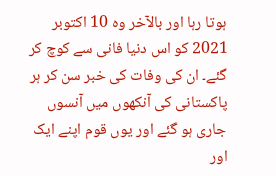ہوتا رہا اور بالآخر وہ 10 اکتوبر 2021 کو اس دنیا فانی سے کوچ کر گئے۔ ان کی وفات کی خبر سن کر ہر پاکستانی کی آنکھوں میں آنسوں جاری ہو گئے اور یوں قوم اپنے ایک اور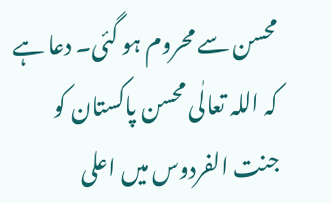محسن سے محروم ہو گئی۔ دعا ہے کہ اللہ تعالٰی محسن پاکستان کو جنت الفردوس میں اعلی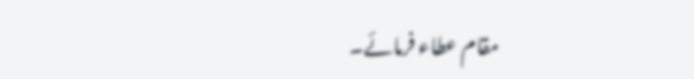مقام عطاء فرمائے۔